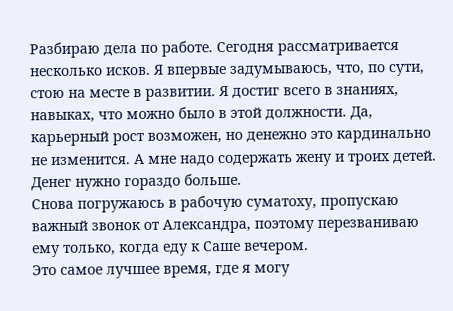Разбираю дела по работе. Сегодня рассматривается несколько исков. Я впервые задумываюсь, что, по сути, стою на месте в развитии. Я достиг всего в знаниях, навыках, что можно было в этой должности. Да, карьерный рост возможен, но денежно это кардинально не изменится. А мне надо содержать жену и троих детей. Денег нужно гораздо больше.
Cнова погружаюсь в рабочую суматоху, пропускаю важный звонок от Александра, поэтому перезваниваю ему только, когда еду к Саше вечером.
Это самое лучшее время, где я могу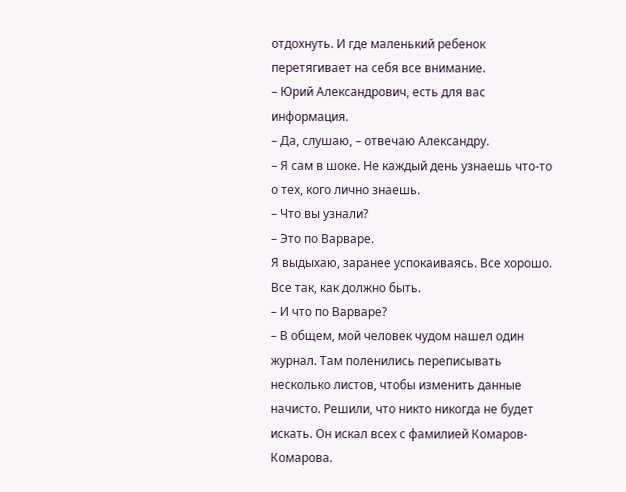отдохнуть. И где маленький ребенок перетягивает на себя все внимание.
– Юрий Александрович, есть для вас информация.
– Да, слушаю, – отвечаю Александру.
– Я сам в шоке. Не каждый день узнаешь что-то о тех, кого лично знаешь.
– Что вы узнали?
– Это по Варваре.
Я выдыхаю, заранее успокаиваясь. Все хорошо. Все так, как должно быть.
– И что по Варваре?
– В общем, мой человек чудом нашел один журнал. Там поленились переписывать несколько листов, чтобы изменить данные начисто. Решили, что никто никогда не будет искать. Он искал всех с фамилией Комаров-Комарова.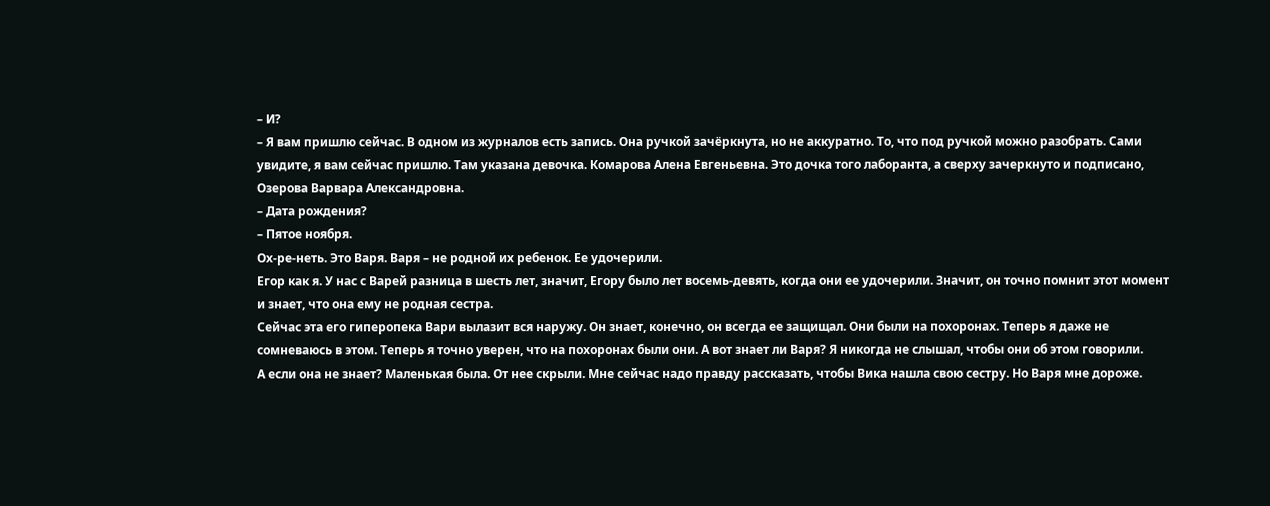– И?
– Я вам пришлю сейчас. В одном из журналов есть запись. Она ручкой зачёркнута, но не аккуратно. То, что под ручкой можно разобрать. Сами увидите, я вам сейчас пришлю. Там указана девочка. Комарова Алена Евгеньевна. Это дочка того лаборанта, а сверху зачеркнуто и подписано, Озерова Варвара Александровна.
– Дата рождения?
– Пятое ноября.
Ох-ре-неть. Это Варя. Варя – не родной их ребенок. Ее удочерили.
Егор как я. У нас с Варей разница в шесть лет, значит, Егору было лет восемь-девять, когда они ее удочерили. Значит, он точно помнит этот момент и знает, что она ему не родная сестра.
Сейчас эта его гиперопека Вари вылазит вся наружу. Он знает, конечно, он всегда ее защищал. Они были на похоронах. Теперь я даже не сомневаюсь в этом. Теперь я точно уверен, что на похоронах были они. А вот знает ли Варя? Я никогда не слышал, чтобы они об этом говорили.
А если она не знает? Маленькая была. От нее скрыли. Мне сейчас надо правду рассказать, чтобы Вика нашла свою сестру. Но Варя мне дороже.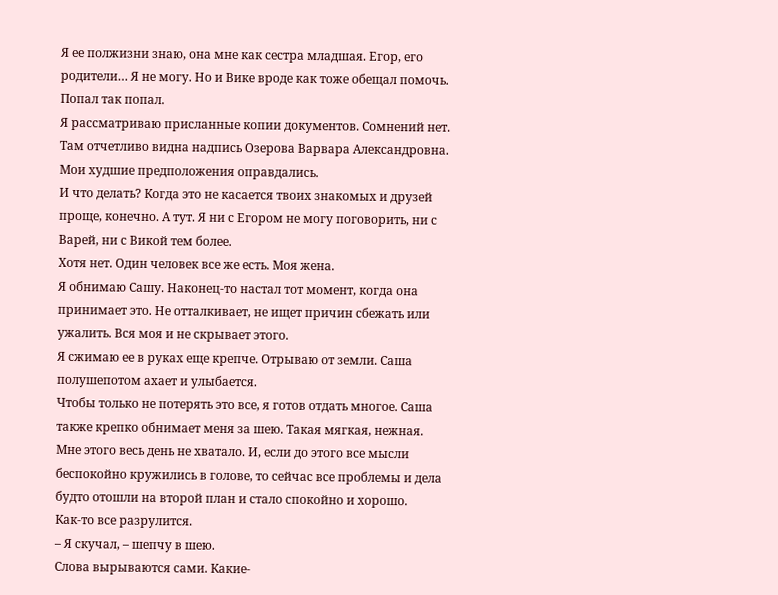Я ее полжизни знаю, она мне как сестра младшая. Егор, его родители… Я не могу. Но и Вике вроде как тоже обещал помочь. Попал так попал.
Я рассматриваю присланные копии документов. Сомнений нет. Там отчетливо видна надпись Озерова Варвара Александровна. Мои худшие предположения оправдались.
И что делать? Когда это не касается твоих знакомых и друзей проще, конечно. А тут. Я ни с Егором не могу поговорить, ни с Варей, ни с Викой тем более.
Хотя нет. Один человек все же есть. Моя жена.
Я обнимаю Сашу. Наконец-то настал тот момент, когда она принимает это. Не отталкивает, не ищет причин сбежать или ужалить. Вся моя и не скрывает этого.
Я сжимаю ее в руках еще крепче. Отрываю от земли. Саша полушепотом ахает и улыбается.
Чтобы только не потерять это все, я готов отдать многое. Саша также крепко обнимает меня за шею. Такая мягкая, нежная. Мне этого весь день не хватало. И, если до этого все мысли беспокойно кружились в голове, то сейчас все проблемы и дела будто отошли на второй план и стало спокойно и хорошо.
Как-то все разрулится.
– Я скучал, – шепчу в шею.
Слова вырываются сами. Какие-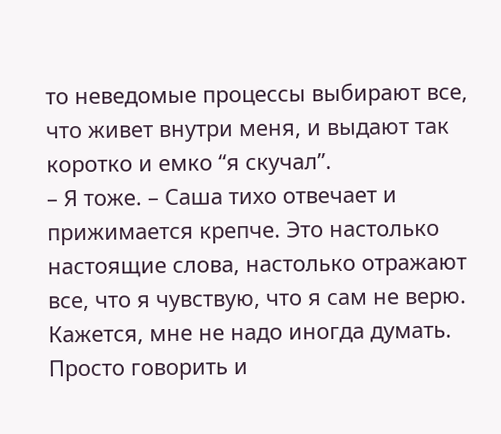то неведомые процессы выбирают все, что живет внутри меня, и выдают так коротко и емко “я скучал”.
– Я тоже. – Саша тихо отвечает и прижимается крепче. Это настолько настоящие слова, настолько отражают все, что я чувствую, что я сам не верю. Кажется, мне не надо иногда думать. Просто говорить и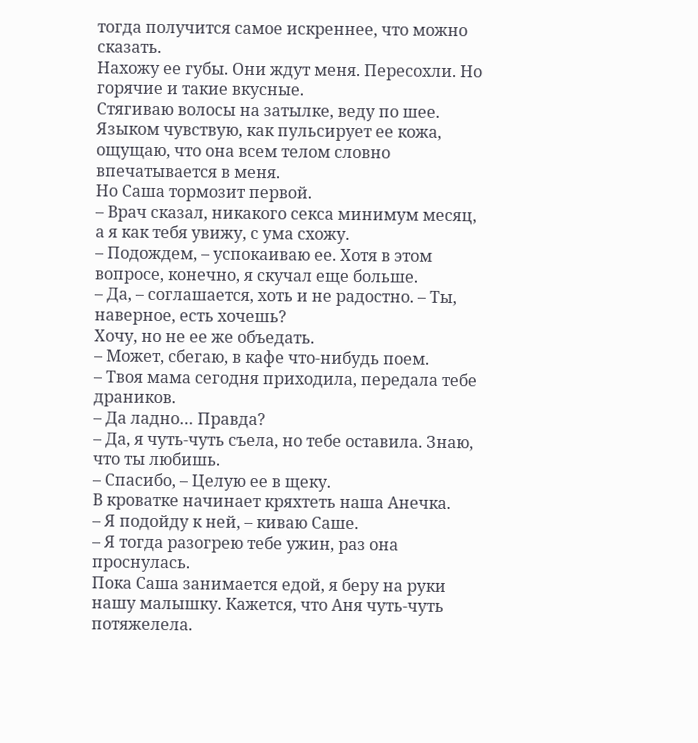тогда получится самое искреннее, что можно сказать.
Нахожу ее губы. Они ждут меня. Пересохли. Но горячие и такие вкусные.
Стягиваю волосы на затылке, веду по шее. Языком чувствую, как пульсирует ее кожа, ощущаю, что она всем телом словно впечатывается в меня.
Но Саша тормозит первой.
– Врач сказал, никакого секса минимум месяц, а я как тебя увижу, с ума схожу.
– Подождем, – успокаиваю ее. Хотя в этом вопросе, конечно, я скучал еще больше.
– Да, – соглашается, хоть и не радостно. – Ты, наверное, есть хочешь?
Хочу, но не ее же объедать.
– Может, сбегаю, в кафе что-нибудь поем.
– Твоя мама сегодня приходила, передала тебе драников.
– Да ладно… Правда?
– Да, я чуть-чуть съела, но тебе оставила. Знаю, что ты любишь.
– Спасибо, – Целую ее в щеку.
В кроватке начинает кряхтеть наша Анечка.
– Я подойду к ней, – киваю Саше.
– Я тогда разогрею тебе ужин, раз она проснулась.
Пока Саша занимается едой, я беру на руки нашу малышку. Кажется, что Аня чуть-чуть потяжелела.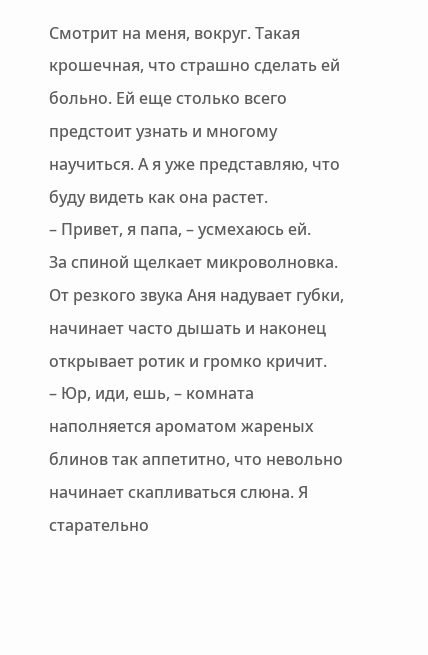Смотрит на меня, вокруг. Такая крошечная, что страшно сделать ей больно. Ей еще столько всего предстоит узнать и многому научиться. А я уже представляю, что буду видеть как она растет.
– Привет, я папа, – усмехаюсь ей.
За спиной щелкает микроволновка.
От резкого звука Аня надувает губки, начинает часто дышать и наконец открывает ротик и громко кричит.
– Юр, иди, ешь, – комната наполняется ароматом жареных блинов так аппетитно, что невольно начинает скапливаться слюна. Я старательно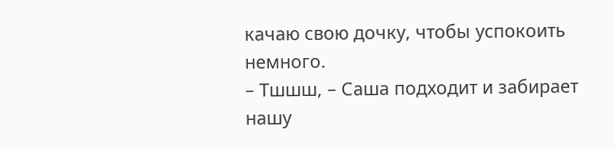качаю свою дочку, чтобы успокоить немного.
– Тшшш, – Саша подходит и забирает нашу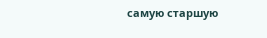самую старшую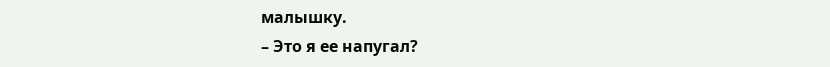малышку.
– Это я ее напугал?